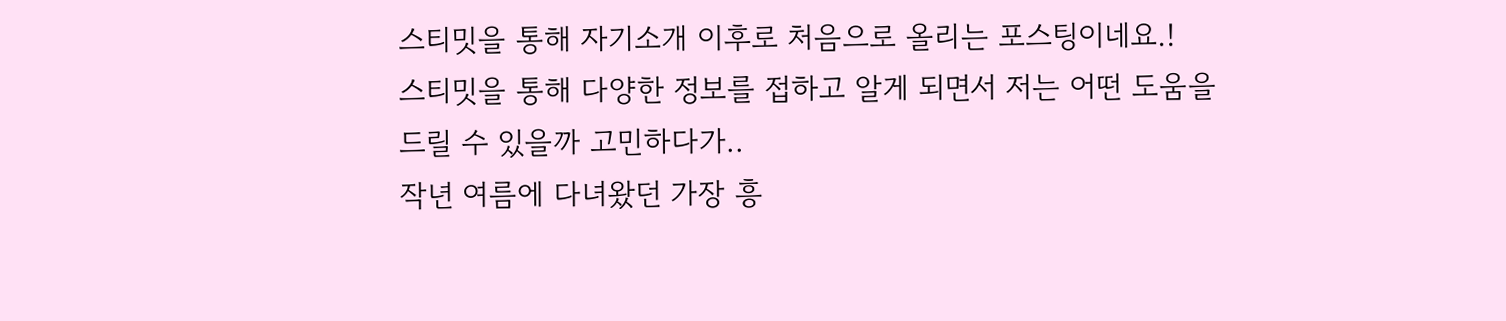스티밋을 통해 자기소개 이후로 처음으로 올리는 포스팅이네요.!
스티밋을 통해 다양한 정보를 접하고 알게 되면서 저는 어떤 도움을
드릴 수 있을까 고민하다가..
작년 여름에 다녀왔던 가장 흥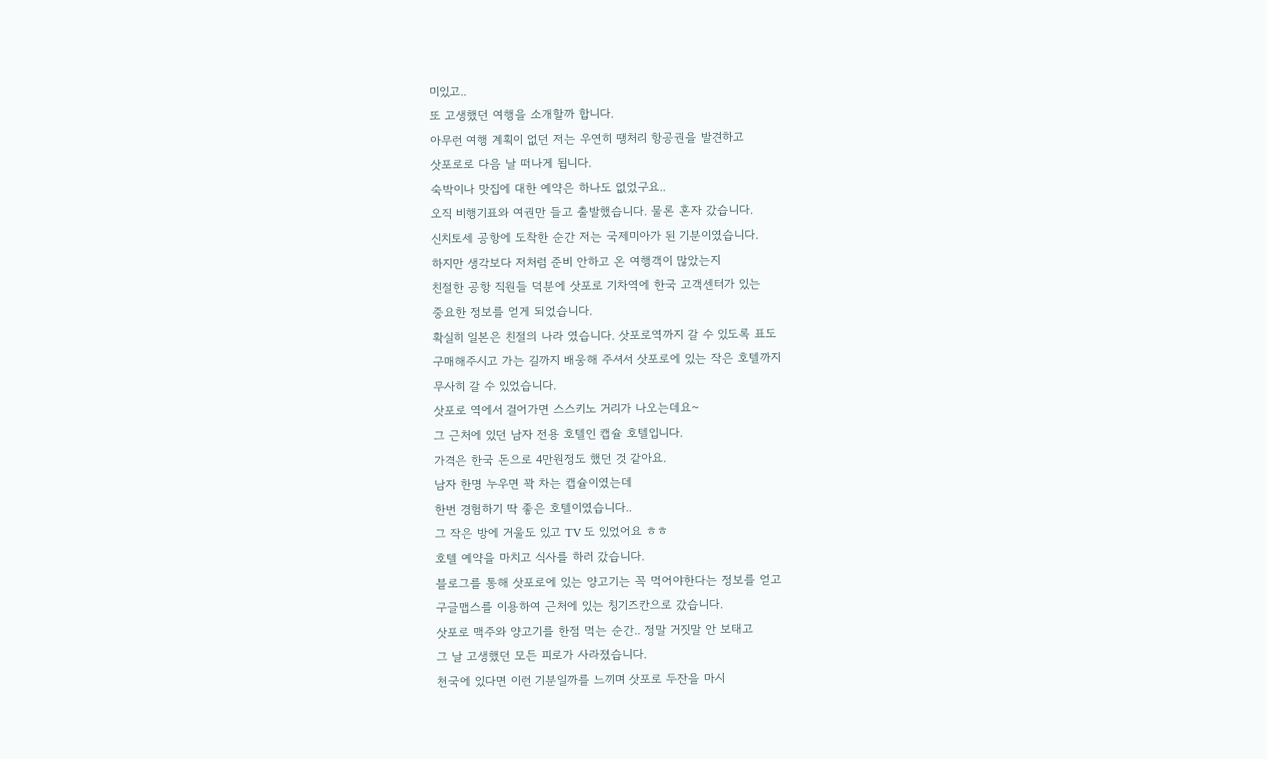미있고..
또 고생했던 여행을 소개할까 합니다.
아무런 여행 계획이 없던 저는 우연히 땡처리 항공권을 발견하고
삿포로로 다음 날 떠나게 됩니다.
숙박이나 맛집에 대한 예약은 하나도 없었구요..
오직 비행기표와 여권만 들고 출발했습니다. 물론 혼자 갔습니다.
신치토세 공항에 도착한 순간 저는 국제미아가 된 기분이였습니다.
하지만 생각보다 저처럼 준비 안하고 온 여행객이 많았는지
친절한 공항 직원들 덕분에 삿포로 기차역에 한국 고객센터가 있는
중요한 정보를 얻게 되었습니다.
확실히 일본은 친절의 나라 였습니다. 삿포로역까지 갈 수 있도록 표도
구매해주시고 가는 길까지 배웅해 주셔서 삿포로에 있는 작은 호텔까지
무사히 갈 수 있었습니다.
삿포로 역에서 걸어가면 스스키노 거리가 나오는데요~
그 근처에 있던 남자 전용 호텔인 캡슐 호텔입니다.
가격은 한국 돈으로 4만원정도 했던 것 같아요.
남자 한명 누우면 꽉 차는 캡슐이였는데
한번 경험하기 딱 좋은 호텔이였습니다..
그 작은 방에 거울도 있고 TV 도 있었어요 ㅎㅎ
호텔 예약을 마치고 식사를 하러 갔습니다.
블로그를 통해 삿포로에 있는 양고기는 꼭 먹어야한다는 정보를 얻고
구글맵스를 이용하여 근처에 있는 칭기즈칸으로 갔습니다.
삿포로 맥주와 양고기를 한점 먹는 순간.. 정말 거짓말 안 보태고
그 날 고생했던 모든 피로가 사라졌습니다.
천국에 있다면 이런 기분일까를 느끼며 삿포로 두잔을 마시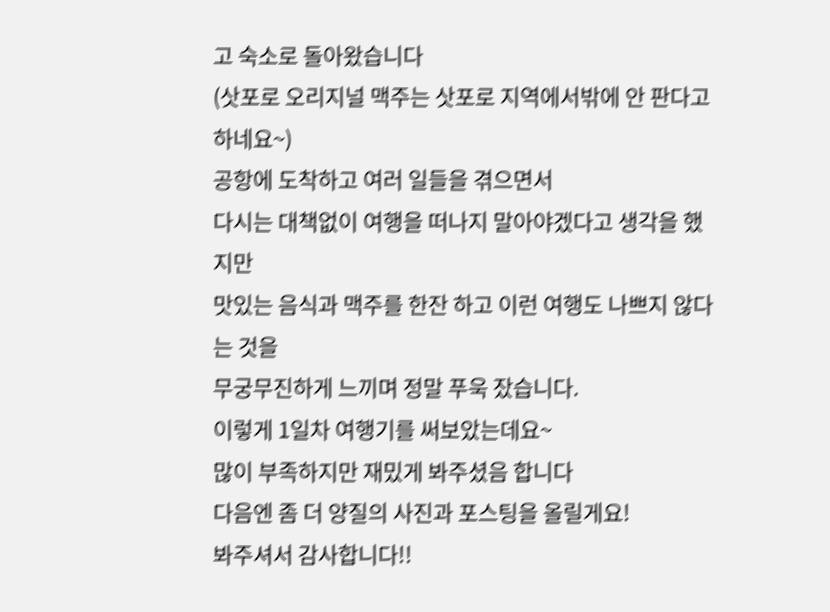고 숙소로 돌아왔습니다
(삿포로 오리지널 맥주는 삿포로 지역에서밖에 안 판다고 하네요~)
공항에 도착하고 여러 일들을 겪으면서
다시는 대책없이 여행을 떠나지 말아야겠다고 생각을 했지만
맛있는 음식과 맥주를 한잔 하고 이런 여행도 나쁘지 않다는 것을
무궁무진하게 느끼며 정말 푸욱 잤습니다.
이렇게 1일차 여행기를 써보았는데요~
많이 부족하지만 재밌게 봐주셨음 합니다
다음엔 좀 더 양질의 사진과 포스팅을 올릴게요!
봐주셔서 감사합니다!!